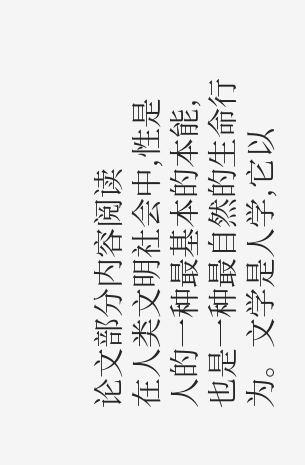论文部分内容阅读
在人类文明社会中,性是人的一种最基本的本能,也是一种最自然的生命行为。文学是人学,它以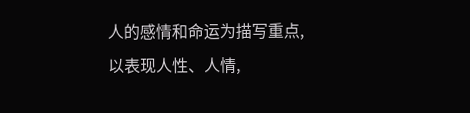人的感情和命运为描写重点,以表现人性、人情,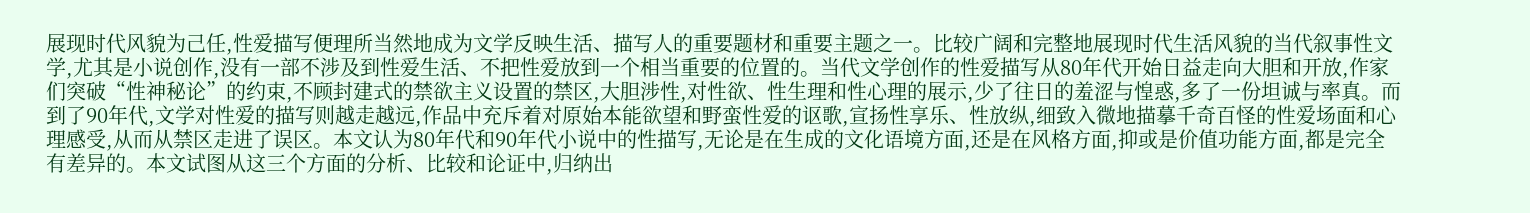展现时代风貌为己任,性爱描写便理所当然地成为文学反映生活、描写人的重要题材和重要主题之一。比较广阔和完整地展现时代生活风貌的当代叙事性文学,尤其是小说创作,没有一部不涉及到性爱生活、不把性爱放到一个相当重要的位置的。当代文学创作的性爱描写从80年代开始日益走向大胆和开放,作家们突破“性神秘论”的约束,不顾封建式的禁欲主义设置的禁区,大胆涉性,对性欲、性生理和性心理的展示,少了往日的羞涩与惶惑,多了一份坦诚与率真。而到了90年代,文学对性爱的描写则越走越远,作品中充斥着对原始本能欲望和野蛮性爱的讴歌,宣扬性享乐、性放纵,细致入微地描摹千奇百怪的性爱场面和心理感受,从而从禁区走进了误区。本文认为80年代和90年代小说中的性描写,无论是在生成的文化语境方面,还是在风格方面,抑或是价值功能方面,都是完全有差异的。本文试图从这三个方面的分析、比较和论证中,归纳出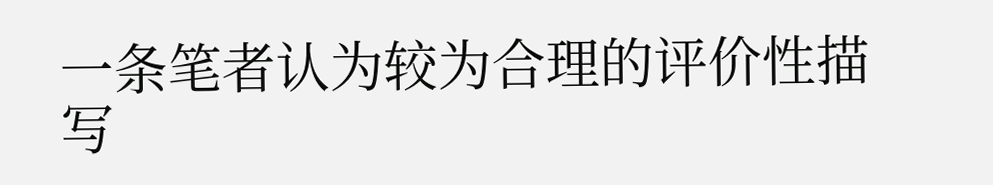一条笔者认为较为合理的评价性描写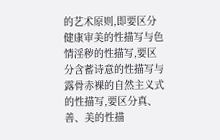的艺术原则,即要区分健康审美的性描写与色情淫秽的性描写,要区分含蓄诗意的性描写与露骨赤裸的自然主义式的性描写,要区分真、善、美的性描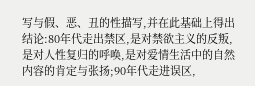写与假、恶、丑的性描写,并在此基础上得出结论:80年代走出禁区,是对禁欲主义的反叛,是对人性复归的呼唤,是对爱情生活中的自然内容的肯定与张扬;90年代走进误区,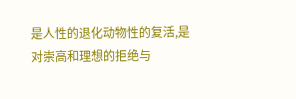是人性的退化动物性的复活,是对崇高和理想的拒绝与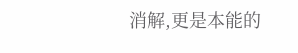消解,更是本能的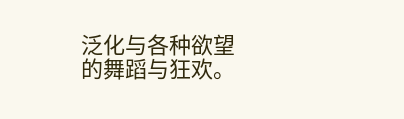泛化与各种欲望的舞蹈与狂欢。